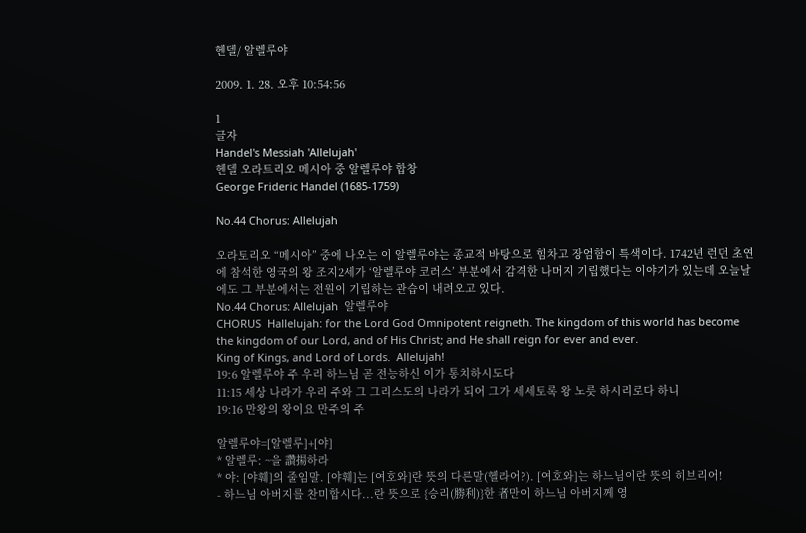헨델/ 알렐루야

2009. 1. 28. 오후 10:54:56

1
글자
Handel's Messiah 'Allelujah'
헨델 오라트리오 메시아 중 알렐루야 합창
George Frideric Handel (1685-1759)

No.44 Chorus: Allelujah

오라토리오 “메시아” 중에 나오는 이 알렐루야는 종교적 바탕으로 힘차고 장엄함이 특색이다. 1742년 런던 초연에 참석한 영국의 왕 조지2세가 ‘알렐루야 코러스’ 부분에서 감격한 나머지 기립했다는 이야기가 있는데 오늘날에도 그 부분에서는 전원이 기립하는 관습이 내려오고 있다.
No.44 Chorus: Allelujah  알렐루야
CHORUS  Hallelujah: for the Lord God Omnipotent reigneth. The kingdom of this world has become the kingdom of our Lord, and of His Christ; and He shall reign for ever and ever.
King of Kings, and Lord of Lords.  Allelujah!
19:6 알렐루야 주 우리 하느님 곧 전능하신 이가 통치하시도다
11:15 세상 나라가 우리 주와 그 그리스도의 나라가 되어 그가 세세토록 왕 노릇 하시리로다 하니
19:16 만왕의 왕이요 만주의 주

알렐루야=[알렐루]+[야]
* 알렐루: ~을 讚揚하라
* 야: [야훼]의 줄임말. [야훼]는 [여호와]란 뜻의 다른말(헬라어?). [여호와]는 하느님이란 뜻의 히브리어!
- 하느님 아버지를 찬미합시다...란 뜻으로 {승리(勝利)}한 者만이 하느님 아버지께 영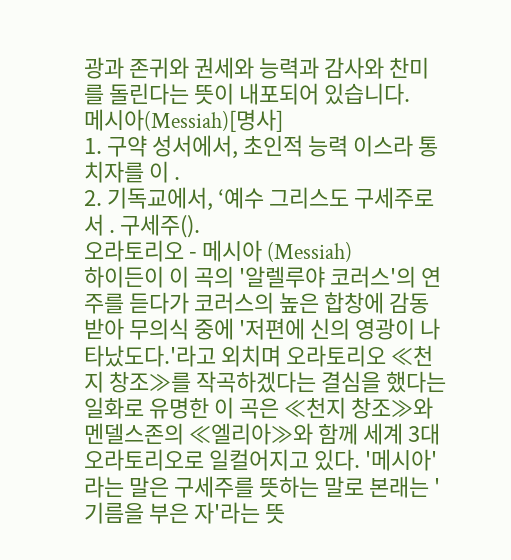광과 존귀와 권세와 능력과 감사와 찬미를 돌린다는 뜻이 내포되어 있습니다.
메시아(Messiah)[명사]
1. 구약 성서에서, 초인적 능력 이스라 통치자를 이 .
2. 기독교에서, ‘예수 그리스도 구세주로서 . 구세주().
오라토리오 - 메시아 (Messiah)
하이든이 이 곡의 '알렐루야 코러스'의 연주를 듣다가 코러스의 높은 합창에 감동 받아 무의식 중에 '저편에 신의 영광이 나타났도다.'라고 외치며 오라토리오 ≪천지 창조≫를 작곡하겠다는 결심을 했다는 일화로 유명한 이 곡은 ≪천지 창조≫와 멘델스존의 ≪엘리아≫와 함께 세계 3대 오라토리오로 일컬어지고 있다. '메시아'라는 말은 구세주를 뜻하는 말로 본래는 '기름을 부은 자'라는 뜻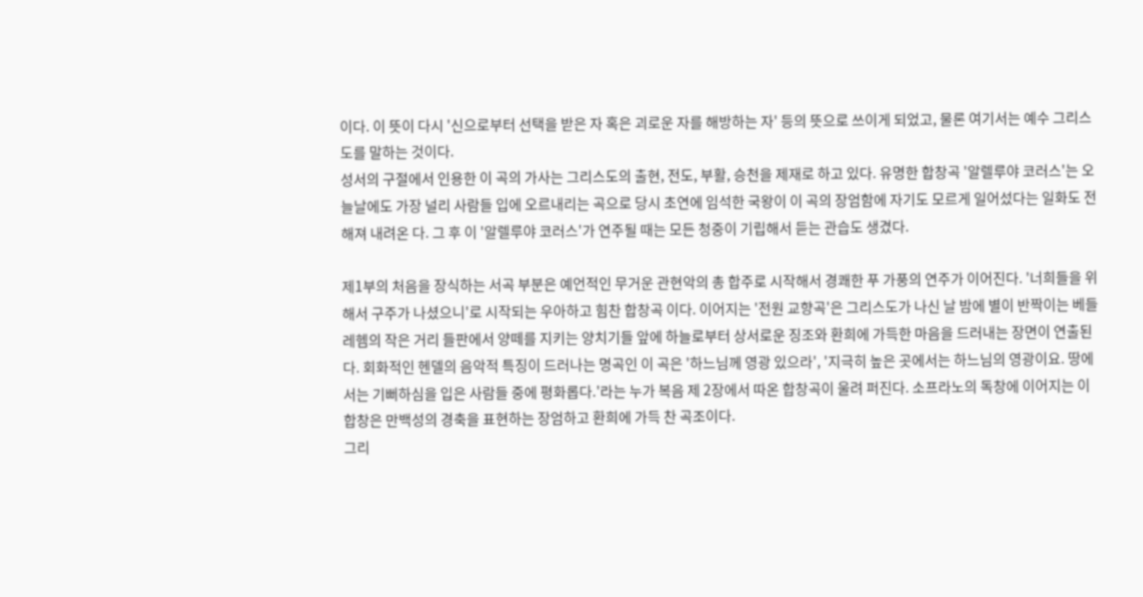이다. 이 뜻이 다시 '신으로부터 선택을 받은 자 혹은 괴로운 자를 해방하는 자' 등의 뜻으로 쓰이게 되었고, 물론 여기서는 예수 그리스도를 말하는 것이다.
성서의 구절에서 인용한 이 곡의 가사는 그리스도의 출현, 전도, 부활, 승천을 제재로 하고 있다. 유명한 합창곡 '알렐루야 코러스'는 오늘날에도 가장 널리 사람들 입에 오르내리는 곡으로 당시 초연에 임석한 국왕이 이 곡의 장엄함에 자기도 모르게 일어섰다는 일화도 전해져 내려온 다. 그 후 이 '알렐루야 코러스'가 연주될 때는 모든 청중이 기립해서 듣는 관습도 생겼다.

제1부의 처음을 장식하는 서곡 부분은 예언적인 무거운 관현악의 총 합주로 시작해서 경쾌한 푸 가풍의 연주가 이어진다. '너희들을 위해서 구주가 나셨으니'로 시작되는 우아하고 힘찬 합창곡 이다. 이어지는 '전원 교향곡'은 그리스도가 나신 날 밤에 별이 반짝이는 베들레헴의 작은 거리 들판에서 양떼를 지키는 양치기들 앞에 하늘로부터 상서로운 징조와 환희에 가득한 마음을 드러내는 장면이 연출된다. 회화적인 헨델의 음악적 특징이 드러나는 명곡인 이 곡은 '하느님께 영광 있으라', '지극히 높은 곳에서는 하느님의 영광이요. 땅에서는 기뻐하심을 입은 사람들 중에 평화롭다.'라는 누가 복음 제 2장에서 따온 합창곡이 울려 퍼진다. 소프라노의 독창에 이어지는 이 합창은 만백성의 경축을 표현하는 장엄하고 환희에 가득 찬 곡조이다.
그리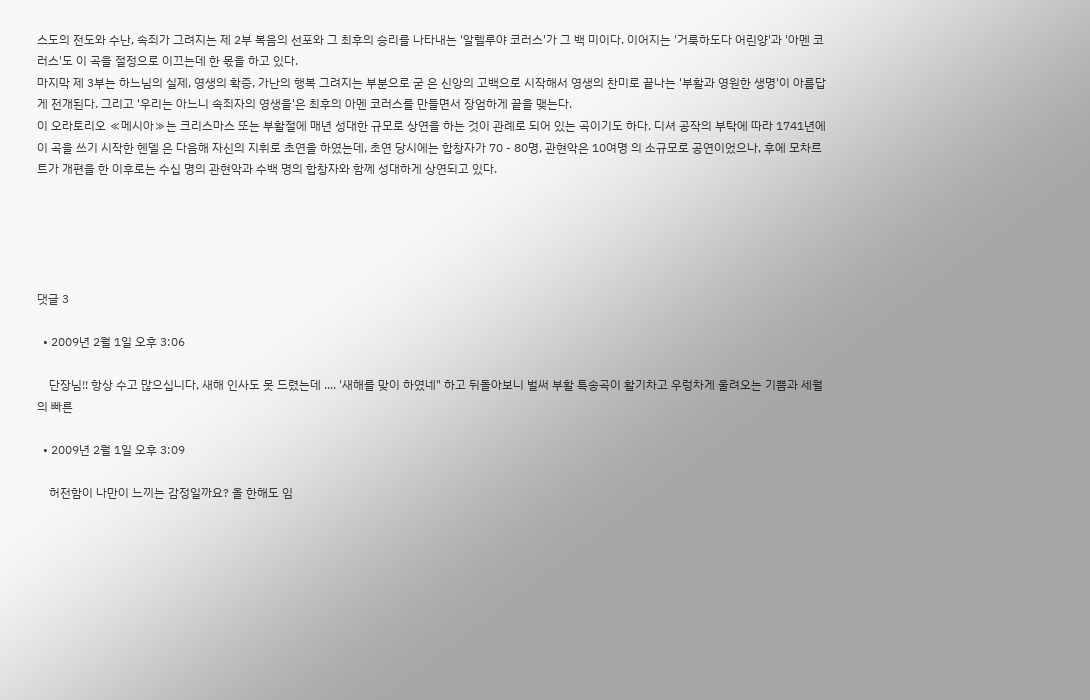스도의 전도와 수난, 속죄가 그려지는 제 2부 복음의 선포와 그 최후의 승리를 나타내는 '알렐루야 코러스'가 그 백 미이다. 이어지는 '거룩하도다 어린양'과 '아멘 코러스'도 이 곡을 절정으로 이끄는데 한 몫을 하고 있다.
마지막 제 3부는 하느님의 실제, 영생의 확증, 가난의 행복 그려지는 부분으로 굳 은 신앙의 고백으로 시작해서 영생의 찬미로 끝나는 '부활과 영원한 생명'이 아름답게 전개된다. 그리고 '우리는 아느니 속죄자의 영생을'은 최후의 아멘 코러스를 만들면서 장엄하게 끝을 맺는다.
이 오라토리오 ≪메시아≫는 크리스마스 또는 부활절에 매년 성대한 규모로 상연을 하는 것이 관례로 되어 있는 곡이기도 하다. 디셔 공작의 부탁에 따라 1741년에 이 곡을 쓰기 시작한 헨델 은 다음해 자신의 지휘로 초연을 하였는데, 초연 당시에는 합창자가 70 - 80명, 관현악은 10여명 의 소규모로 공연이었으나, 후에 모차르트가 개편을 한 이후로는 수십 명의 관현악과 수백 명의 합창자와 함께 성대하게 상연되고 있다.





댓글 3

  • 2009년 2월 1일 오후 3:06

    단장님!! 항상 수고 많으십니다, 새해 인사도 못 드렸는데 .... '새해를 맞이 하였네" 하고 뒤돌아보니 벌써 부활 특송곡이 활기차고 우렁차게 울려오는 기쁨과 세월의 빠른

  • 2009년 2월 1일 오후 3:09

    허전함이 나만이 느끼는 감정일까요? 올 한해도 임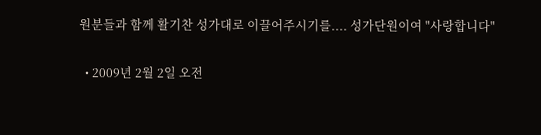원분들과 함께 활기찬 성가대로 이끌어주시기를.... 성가단원이여 "사랑합니다"

  • 2009년 2월 2일 오전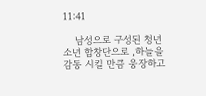11:41

    남성으로 구성된 청년 소년 합창단으로 ,하늘을 감동 시킬 만큼 웅장하고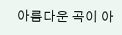아름다운 곡이 아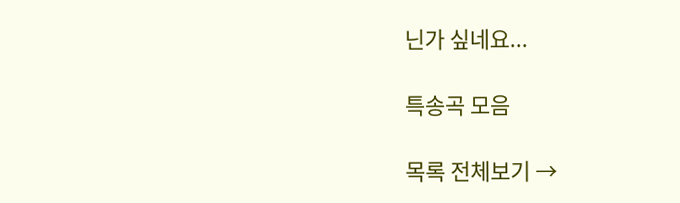닌가 싶네요...

특송곡 모음

목록 전체보기 →